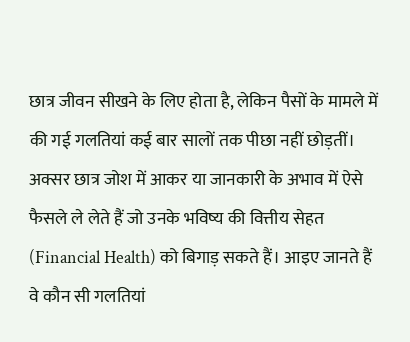छात्र जीवन सीखने के लिए होता है, लेकिन पैसों के मामले में की गई गलतियां कई बार सालों तक पीछा नहीं छोड़तीं। अक्सर छात्र जोश में आकर या जानकारी के अभाव में ऐसे फैसले ले लेते हैं जो उनके भविष्य की वित्तीय सेहत (Financial Health) को बिगाड़ सकते हैं। आइए जानते हैं वे कौन सी गलतियां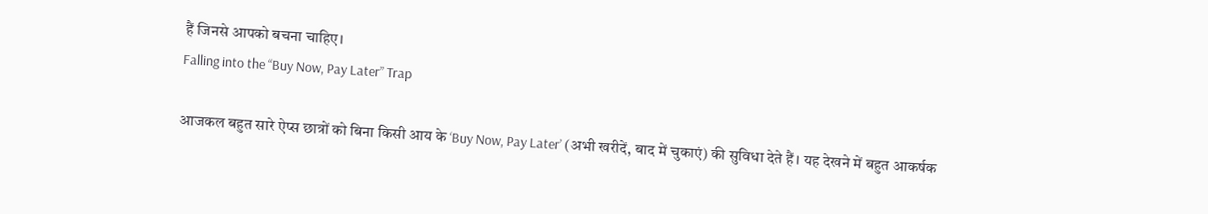हैं जिनसे आपको बचना चाहिए।
Falling into the “Buy Now, Pay Later” Trap

आजकल बहुत सारे ऐप्स छात्रों को बिना किसी आय के ‘Buy Now, Pay Later’ (अभी खरीदें, बाद में चुकाएं) की सुविधा देते हैं। यह देखने में बहुत आकर्षक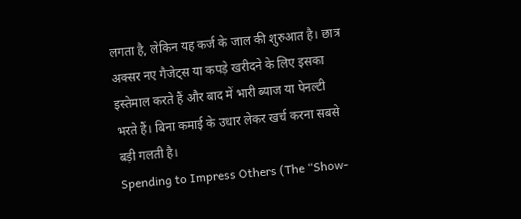लगता है, लेकिन यह कर्ज के जाल की शुरुआत है। छात्र अक्सर नए गैजेट्स या कपड़े खरीदने के लिए इसका इस्तेमाल करते हैं और बाद में भारी ब्याज या पेनल्टी भरते हैं। बिना कमाई के उधार लेकर खर्च करना सबसे बड़ी गलती है।
Spending to Impress Others (The “Show-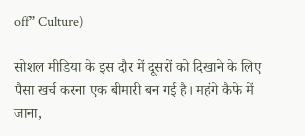off” Culture)

सोशल मीडिया के इस दौर में दूसरों को दिखाने के लिए पैसा खर्च करना एक बीमारी बन गई है। महंगे कैफे में जाना,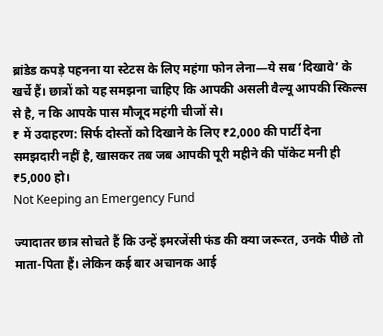ब्रांडेड कपड़े पहनना या स्टेटस के लिए महंगा फोन लेना—ये सब ‘दिखावे’ के खर्चे हैं। छात्रों को यह समझना चाहिए कि आपकी असली वैल्यू आपकी स्किल्स से है, न कि आपके पास मौजूद महंगी चीजों से।
₹ में उदाहरण: सिर्फ दोस्तों को दिखाने के लिए ₹2,000 की पार्टी देना समझदारी नहीं है, खासकर तब जब आपकी पूरी महीने की पॉकेट मनी ही ₹5,000 हो।
Not Keeping an Emergency Fund

ज्यादातर छात्र सोचते हैं कि उन्हें इमरजेंसी फंड की क्या जरूरत, उनके पीछे तो माता-पिता हैं। लेकिन कई बार अचानक आई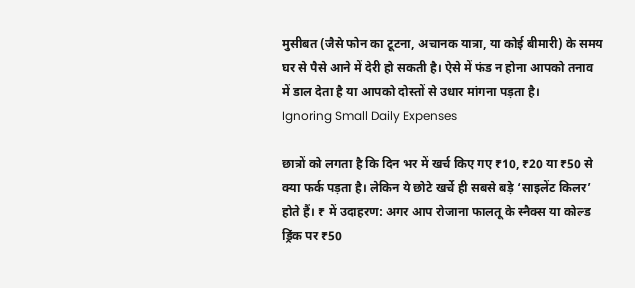मुसीबत (जैसे फोन का टूटना, अचानक यात्रा, या कोई बीमारी) के समय घर से पैसे आने में देरी हो सकती है। ऐसे में फंड न होना आपको तनाव में डाल देता है या आपको दोस्तों से उधार मांगना पड़ता है।
Ignoring Small Daily Expenses

छात्रों को लगता है कि दिन भर में खर्च किए गए ₹10, ₹20 या ₹50 से क्या फर्क पड़ता है। लेकिन ये छोटे खर्चे ही सबसे बड़े ‘साइलेंट किलर’ होते हैं। ₹ में उदाहरण: अगर आप रोजाना फालतू के स्नैक्स या कोल्ड ड्रिंक पर ₹50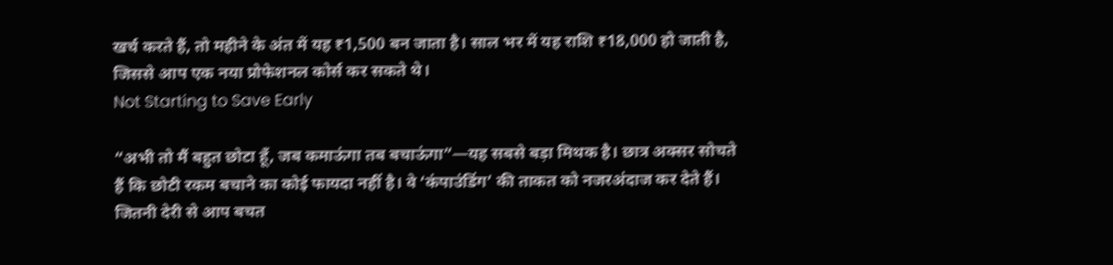खर्च करते हैं, तो महीने के अंत में यह ₹1,500 बन जाता है। साल भर में यह राशि ₹18,000 हो जाती है, जिससे आप एक नया प्रोफेशनल कोर्स कर सकते थे।
Not Starting to Save Early

“अभी तो मैं बहुत छोटा हूँ, जब कमाऊंगा तब बचाऊंगा”—यह सबसे बड़ा मिथक है। छात्र अक्सर सोचते हैं कि छोटी रकम बचाने का कोई फायदा नहीं है। वे ‘कंपाउंडिंग’ की ताकत को नजरअंदाज कर देते हैं। जितनी देरी से आप बचत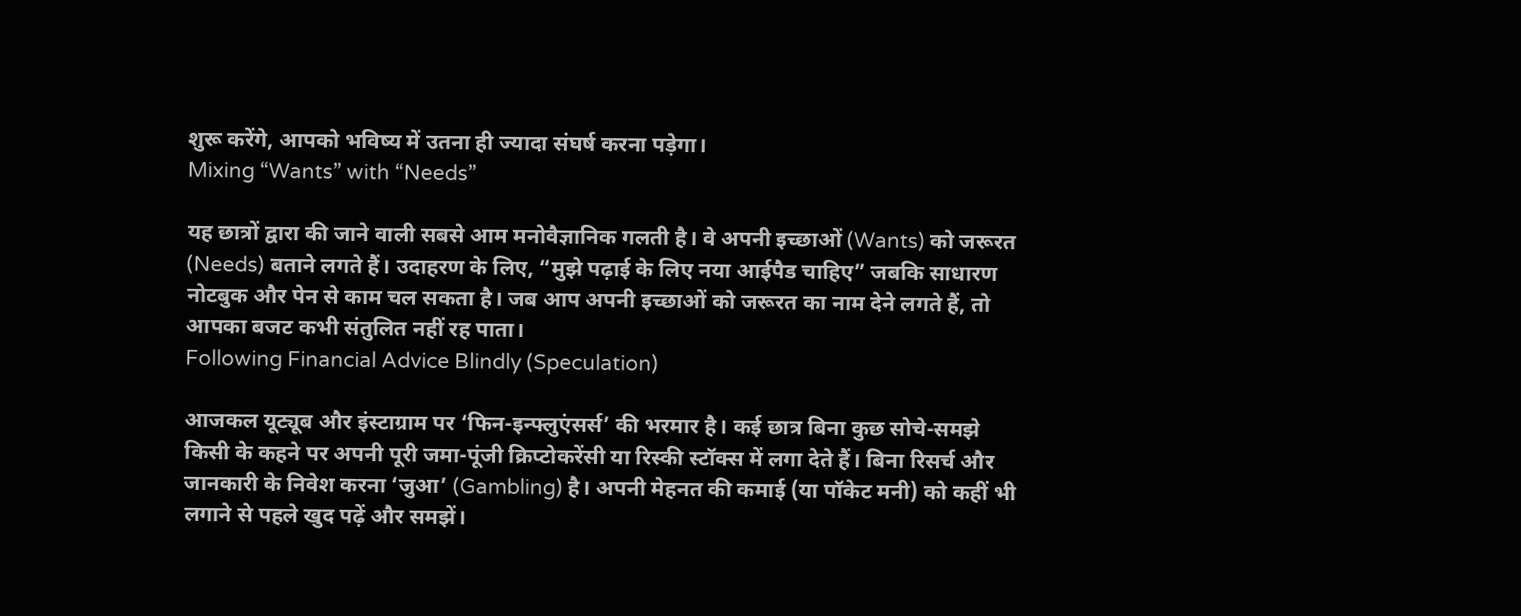शुरू करेंगे, आपको भविष्य में उतना ही ज्यादा संघर्ष करना पड़ेगा।
Mixing “Wants” with “Needs”

यह छात्रों द्वारा की जाने वाली सबसे आम मनोवैज्ञानिक गलती है। वे अपनी इच्छाओं (Wants) को जरूरत (Needs) बताने लगते हैं। उदाहरण के लिए, “मुझे पढ़ाई के लिए नया आईपैड चाहिए” जबकि साधारण नोटबुक और पेन से काम चल सकता है। जब आप अपनी इच्छाओं को जरूरत का नाम देने लगते हैं, तो आपका बजट कभी संतुलित नहीं रह पाता।
Following Financial Advice Blindly (Speculation)

आजकल यूट्यूब और इंस्टाग्राम पर ‘फिन-इन्फ्लुएंसर्स’ की भरमार है। कई छात्र बिना कुछ सोचे-समझे किसी के कहने पर अपनी पूरी जमा-पूंजी क्रिप्टोकरेंसी या रिस्की स्टॉक्स में लगा देते हैं। बिना रिसर्च और जानकारी के निवेश करना ‘जुआ’ (Gambling) है। अपनी मेहनत की कमाई (या पॉकेट मनी) को कहीं भी लगाने से पहले खुद पढ़ें और समझें।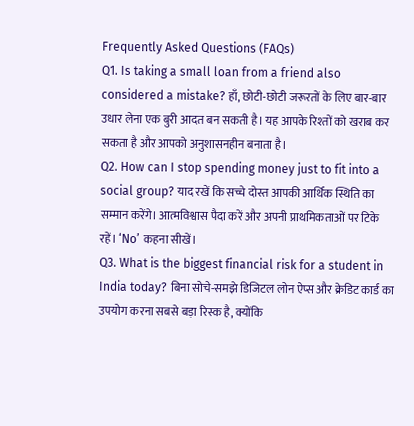Frequently Asked Questions (FAQs)
Q1. Is taking a small loan from a friend also considered a mistake? हाँ, छोटी-छोटी जरूरतों के लिए बार-बार उधार लेना एक बुरी आदत बन सकती है। यह आपके रिश्तों को खराब कर सकता है और आपको अनुशासनहीन बनाता है।
Q2. How can I stop spending money just to fit into a social group? याद रखें कि सच्चे दोस्त आपकी आर्थिक स्थिति का सम्मान करेंगे। आत्मविश्वास पैदा करें और अपनी प्राथमिकताओं पर टिके रहें। ‘No’ कहना सीखें।
Q3. What is the biggest financial risk for a student in India today? बिना सोचे-समझे डिजिटल लोन ऐप्स और क्रेडिट कार्ड का उपयोग करना सबसे बड़ा रिस्क है, क्योंकि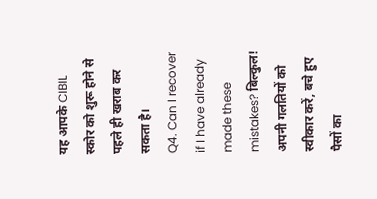यह आपके CIBIL स्कोर को शुरू होने से पहले ही खराब कर सकता है।
Q4. Can I recover if I have already made these mistakes? बिल्कुल! अपनी गलतियों को स्वीकार करें, बचे हुए पैसों का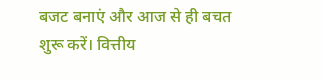बजट बनाएं और आज से ही बचत शुरू करें। वित्तीय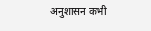अनुशासन कभी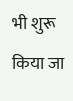भी शुरू किया जा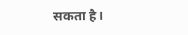सकता है।